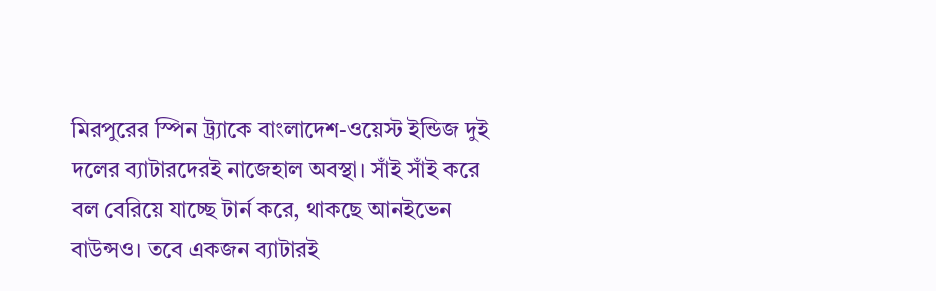মিরপুরের স্পিন ট্র্যাকে বাংলাদেশ-ওয়েস্ট ইন্ডিজ দুই দলের ব্যাটারদেরই নাজেহাল অবস্থা। সাঁই সাঁই করে বল বেরিয়ে যাচ্ছে টার্ন করে, থাকছে আনইভেন বাউন্সও। তবে একজন ব্যাটারই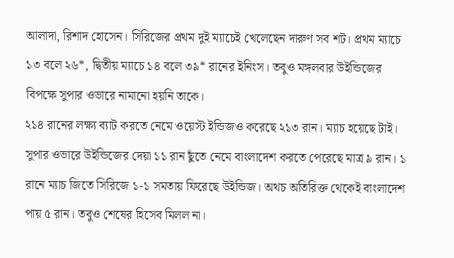আলাদা, রিশাদ হোসেন। সিরিজের প্রথম দুই ম্যাচেই খেলেছেন দারুণ সব শট। প্রথম ম্যাচে ১৩ বলে ২৬*, দ্বিতীয় ম্যাচে ১৪ বলে ৩৯* রানের ইনিংস। তবুও মঙ্গলবার উইন্ডিজের বিপক্ষে সুপার ওভারে নামানো হয়নি তাকে।
২১৪ রানের লক্ষ্য ব্যাট করতে নেমে ওয়েস্ট ইন্ডিজও করেছে ২১৩ রান। ম্যাচ হয়েছে টাই। সুপার ওভারে উইন্ডিজের দেয়া ১১ রান ছুঁতে নেমে বাংলাদেশ করতে পেরেছে মাত্র ৯ রান। ১ রানে ম্যাচ জিতে সিরিজে ১-১ সমতায় ফিরেছে উইন্ডিজ। অথচ অতিরিক্ত থেকেই বাংলাদেশ পায় ৫ রান। তবুও শেষের হিসেব মিলল না।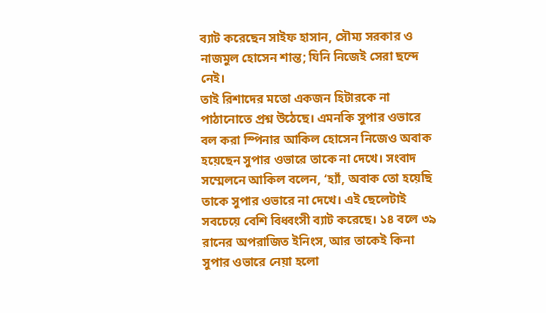ব্যাট করেছেন সাইফ হাসান, সৌম্য সরকার ও নাজমুল হোসেন শান্ত; যিনি নিজেই সেরা ছন্দে নেই।
তাই রিশাদের মতো একজন হিটারকে না পাঠানোতে প্রশ্ন উঠেছে। এমনকি সুপার ওভারে বল করা স্পিনার আকিল হোসেন নিজেও অবাক হয়েছেন সুপার ওভারে তাকে না দেখে। সংবাদ সম্মেলনে আকিল বলেন, ‘হ্যাঁ, অবাক তো হয়েছি তাকে সুপার ওভারে না দেখে। এই ছেলেটাই সবচেয়ে বেশি বিধ্বংসী ব্যাট করেছে। ১৪ বলে ৩৯ রানের অপরাজিত ইনিংস, আর তাকেই কিনা সুপার ওভারে নেয়া হলো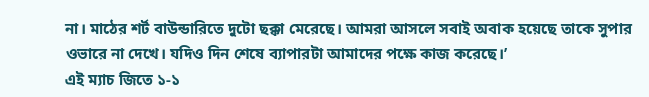না। মাঠের শর্ট বাউন্ডারিতে দুটো ছক্কা মেরেছে। আমরা আসলে সবাই অবাক হয়েছে তাকে সুপার ওভারে না দেখে। যদিও দিন শেষে ব্যাপারটা আমাদের পক্ষে কাজ করেছে।’
এই ম্যাচ জিতে ১-১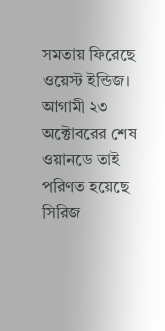সমতায় ফিরেছে ওয়েস্ট ইন্ডিজ। আগামী ২৩ অক্টোবরের শেষ ওয়ানডে তাই পরিণত হয়েছে সিরিজ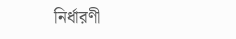নির্ধারণী